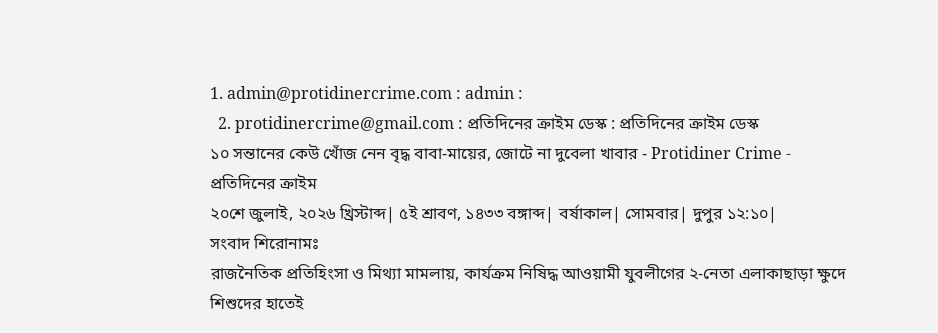1. admin@protidinercrime.com : admin :
  2. protidinercrime@gmail.com : প্রতিদিনের ক্রাইম ডেস্ক : প্রতিদিনের ক্রাইম ডেস্ক
১০ সন্তানের কেউ খোঁজ নেন বৃদ্ধ বাবা-মায়ের, জোটে না দুবেলা খাবার - Protidiner Crime - প্রতিদিনের ক্রাইম
২০শে জুলাই, ২০২৬ খ্রিস্টাব্দ| ৫ই শ্রাবণ, ১৪৩৩ বঙ্গাব্দ| বর্ষাকাল| সোমবার| দুপুর ১২:১০|
সংবাদ শিরোনামঃ
রাজনৈতিক প্রতিহিংসা ও মিথ্যা মামলায়, কার্যক্রম নিষিদ্ধ আওয়ামী যুবলীগের ২-নেতা এলাকাছাড়া ক্ষুদে শিশুদের হাতেই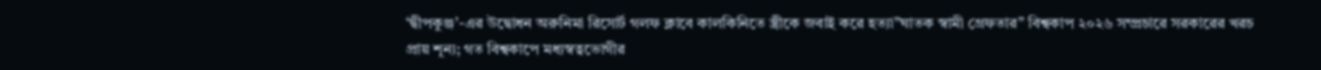‘দ্বীপকুঞ্জ’-এর উদ্বোধন অরুনিমা রিসোর্ট গলফ ক্লাবে কালকিনিতে স্ত্রীকে জবাই করে হত্যা”ঘাতক স্বামী গ্রেফতার” বিশ্বকাপ ২০২৬ সম্প্রচারে সরকারের খরচ প্রায় শূন্য; গত বিশ্বকাপে মধ্যস্বত্বভোগীর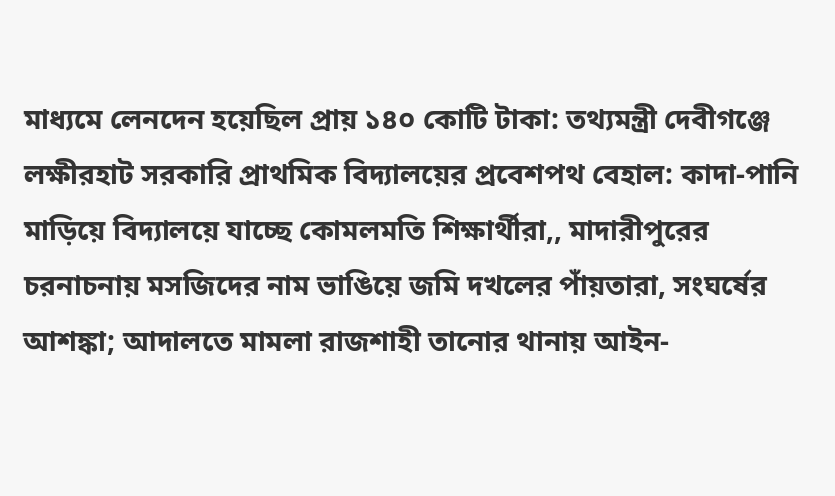মাধ্যমে লেনদেন হয়েছিল প্রায় ১৪০ কোটি টাকা: তথ্যমন্ত্রী দেবীগঞ্জে লক্ষীরহাট সরকারি প্রাথমিক বিদ্যালয়ের প্রবেশপথ বেহাল: কাদা-পানি মাড়িয়ে বিদ্যালয়ে যাচ্ছে কোমলমতি শিক্ষার্থীরা,, মাদারীপুরের চরনাচনায় মসজিদের নাম ভাঙিয়ে জমি দখলের পাঁয়তারা, সংঘর্ষের আশঙ্কা; আদালতে মামলা রাজশাহী তানোর থানায় আইন-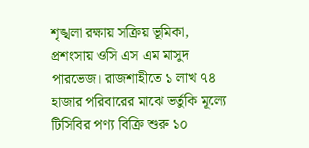শৃঙ্খলা রক্ষায় সক্রিয় ভূমিকা, প্রশংসায় ওসি এস এম মাসুদ পারভেজ। রাজশাহীতে ১ লাখ ৭৪ হাজার পরিবারের মাঝে ভর্তুকি মূল্যে টিসিবির পণ্য বিক্রি শুরু ১০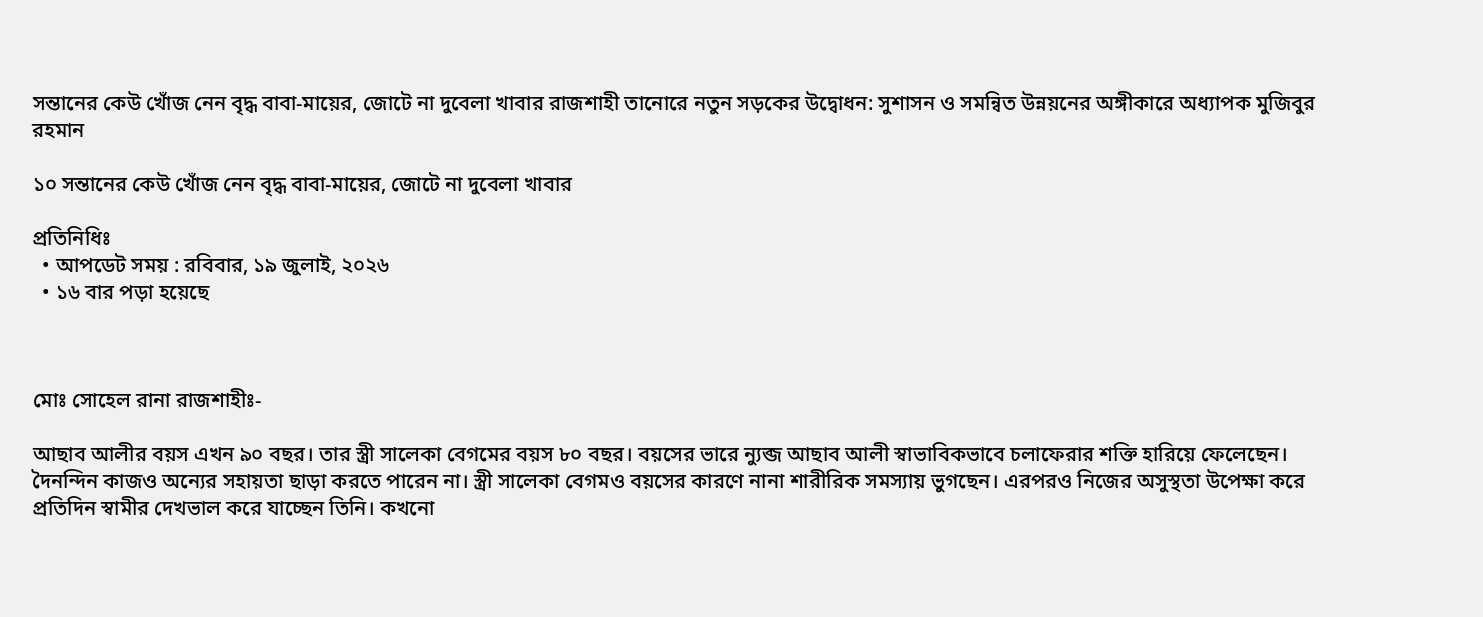সন্তানের কেউ খোঁজ নেন বৃদ্ধ বাবা-মায়ের, জোটে না দুবেলা খাবার রাজশাহী তানোরে নতুন সড়কের উদ্বোধন: সুশাসন ও সমন্বিত উন্নয়নের অঙ্গীকারে অধ্যাপক মুজিবুর রহমান

১০ সন্তানের কেউ খোঁজ নেন বৃদ্ধ বাবা-মায়ের, জোটে না দুবেলা খাবার

প্রতিনিধিঃ
  • আপডেট সময় : রবিবার, ১৯ জুলাই, ২০২৬
  • ১৬ বার পড়া হয়েছে



মোঃ সোহেল রানা রাজশাহীঃ-

আছাব আলীর বয়স এখন ৯০ বছর। তার স্ত্রী সালেকা বেগমের বয়স ৮০ বছর। বয়সের ভারে ন্যুব্জ আছাব আলী স্বাভাবিকভাবে চলাফেরার শক্তি হারিয়ে ফেলেছেন। দৈনন্দিন কাজও অন্যের সহায়তা ছাড়া করতে পারেন না। স্ত্রী সালেকা বেগমও বয়সের কারণে নানা শারীরিক সমস্যায় ভুগছেন। এরপরও নিজের অসুস্থতা উপেক্ষা করে প্রতিদিন স্বামীর দেখভাল করে যাচ্ছেন তিনি। কখনো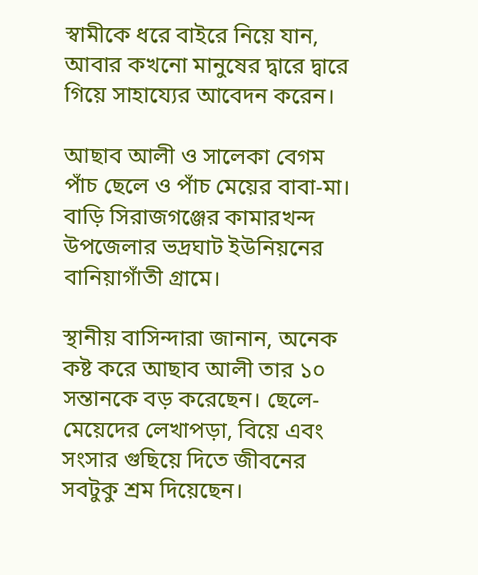স্বামীকে ধরে বাইরে নিয়ে যান, আবার কখনো মানুষের দ্বারে দ্বারে গিয়ে সাহায্যের আবেদন করেন।

আছাব আলী ও সালেকা বেগম পাঁচ ছেলে ও পাঁচ মেয়ের বাবা-মা। বাড়ি সিরাজগঞ্জের কামারখন্দ উপজেলার ভদ্রঘাট ইউনিয়নের বানিয়াগাঁতী গ্রামে।

স্থানীয় বাসিন্দারা জানান, অনেক কষ্ট করে আছাব আলী তার ১০ সন্তানকে বড় করেছেন। ছেলে-মেয়েদের লেখাপড়া, বিয়ে এবং সংসার গুছিয়ে দিতে জীবনের সবটুকু শ্রম দিয়েছেন।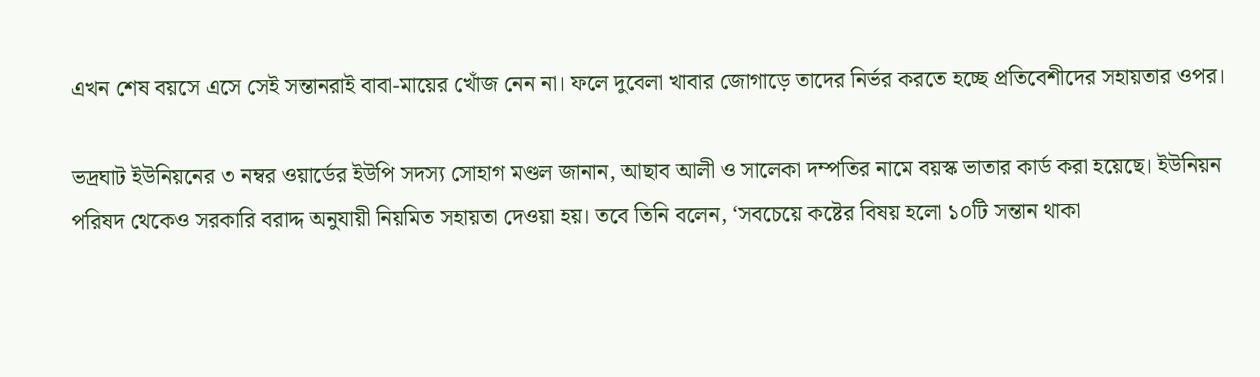এখন শেষ বয়সে এসে সেই সন্তানরাই বাবা-মায়ের খোঁজ নেন না। ফলে দুবেলা খাবার জোগাড়ে তাদের নির্ভর করতে হচ্ছে প্রতিবেশীদের সহায়তার ওপর।

ভদ্রঘাট ইউনিয়নের ৩ নম্বর ওয়ার্ডের ইউপি সদস্য সোহাগ মণ্ডল জানান, আছাব আলী ও সালেকা দম্পতির নামে বয়স্ক ভাতার কার্ড করা হয়েছে। ইউনিয়ন পরিষদ থেকেও সরকারি বরাদ্দ অনুযায়ী নিয়মিত সহায়তা দেওয়া হয়। তবে তিনি বলেন, ‘সবচেয়ে কষ্টের বিষয় হলো ১০টি সন্তান থাকা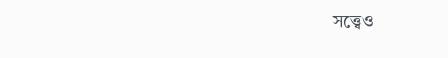সত্ত্বেও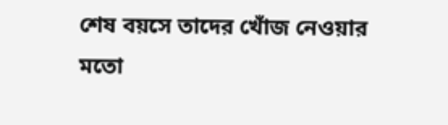শেষ বয়সে তাদের খোঁজ নেওয়ার মতো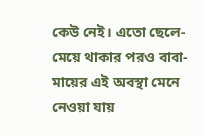কেউ নেই। এতো ছেলে-মেয়ে থাকার পরও বাবা-মায়ের এই অবস্থা মেনে নেওয়া যায়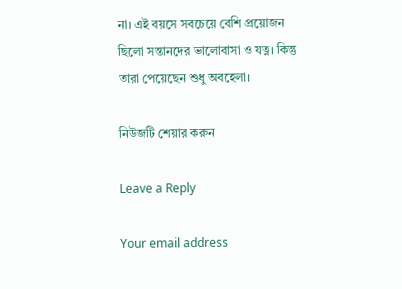না। এই বয়সে সবচেয়ে বেশি প্রয়োজন ছিলো সন্তানদের ভালোবাসা ও যত্ন। কিন্তু তারা পেয়েছেন শুধু অবহেলা।

নিউজটি শেয়ার করুন

Leave a Reply

Your email address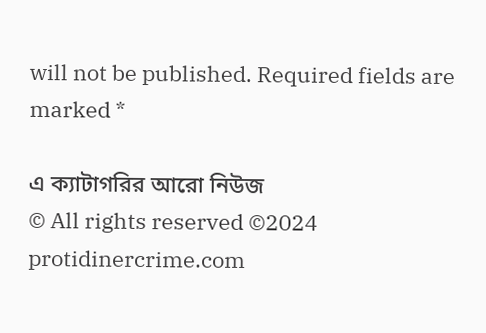will not be published. Required fields are marked *

এ ক্যাটাগরির আরো নিউজ
© All rights reserved ©2024 protidinercrime.com